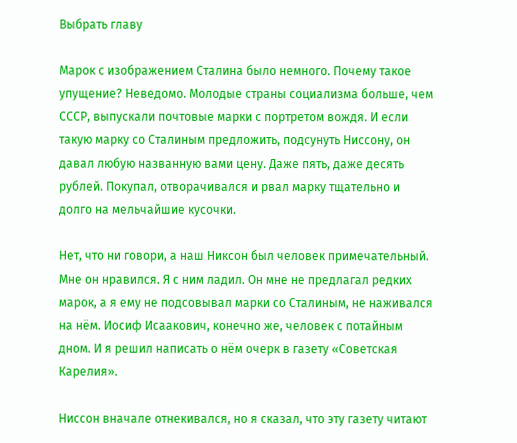Выбрать главу

Марок с изображением Сталина было немного. Почему такое упущение? Неведомо. Молодые страны социализма больше, чем СССР, выпускали почтовые марки с портретом вождя. И если такую марку со Сталиным предложить, подсунуть Ниссону, он давал любую названную вами цену. Даже пять, даже десять рублей. Покупал, отворачивался и рвал марку тщательно и долго на мельчайшие кусочки.

Нет, что ни говори, а наш Никсон был человек примечательный. Мне он нравился. Я с ним ладил. Он мне не предлагал редких марок, а я ему не подсовывал марки со Сталиным, не наживался на нём. Иосиф Исаакович, конечно же, человек с потайным дном. И я решил написать о нём очерк в газету «Советская Карелия».

Ниссон вначале отнекивался, но я сказал, что эту газету читают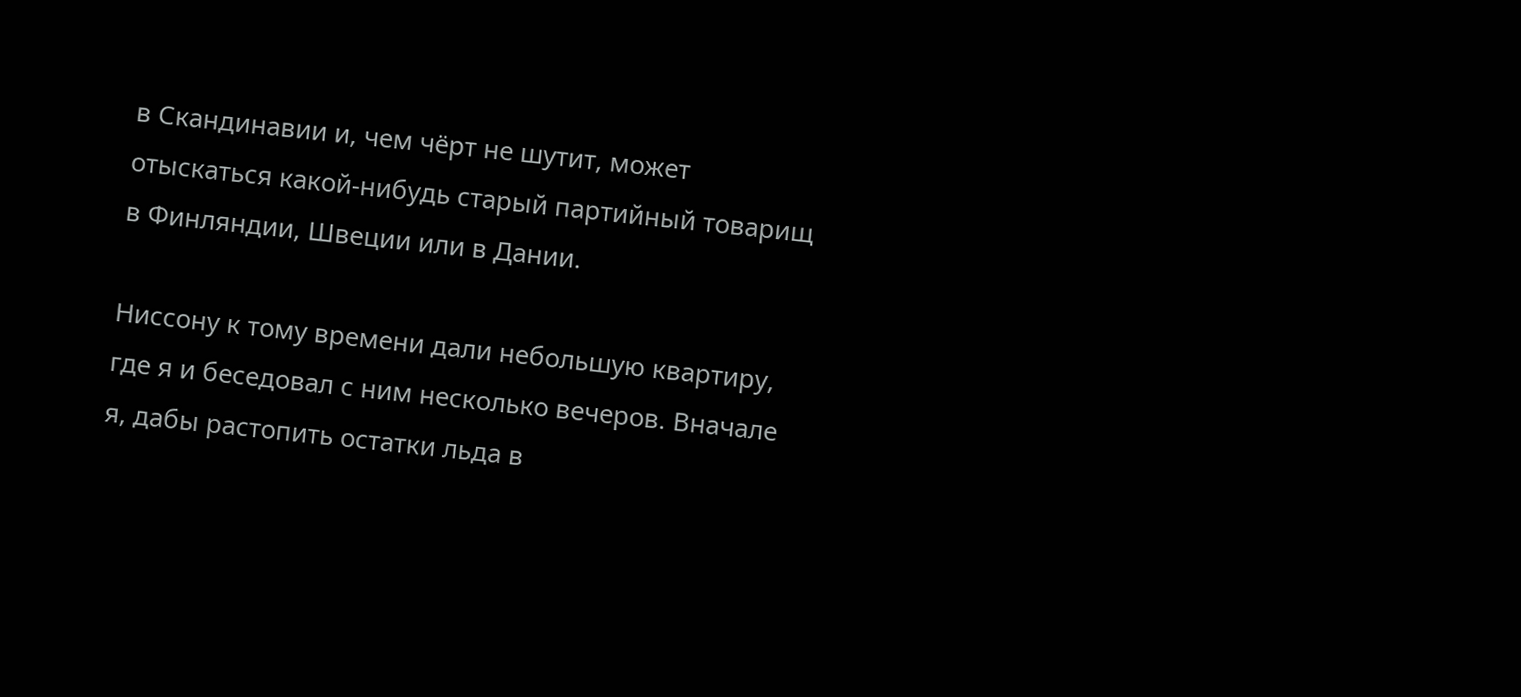в Скандинавии и, чем чёрт не шутит, может отыскаться какой-нибудь старый партийный товарищ в Финляндии, Швеции или в Дании.

Ниссону к тому времени дали небольшую квартиру, где я и беседовал с ним несколько вечеров. Вначале я, дабы растопить остатки льда в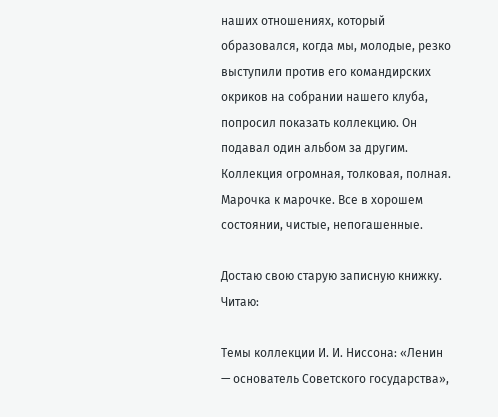наших отношениях, который образовался, когда мы, молодые, резко выступили против его командирских окриков на собрании нашего клуба, попросил показать коллекцию. Он подавал один альбом за другим. Коллекция огромная, толковая, полная. Марочка к марочке. Все в хорошем состоянии, чистые, непогашенные.

Достаю свою старую записную книжку. Читаю:

Темы коллекции И. И. Ниссона: «Ленин — основатель Советского государства»,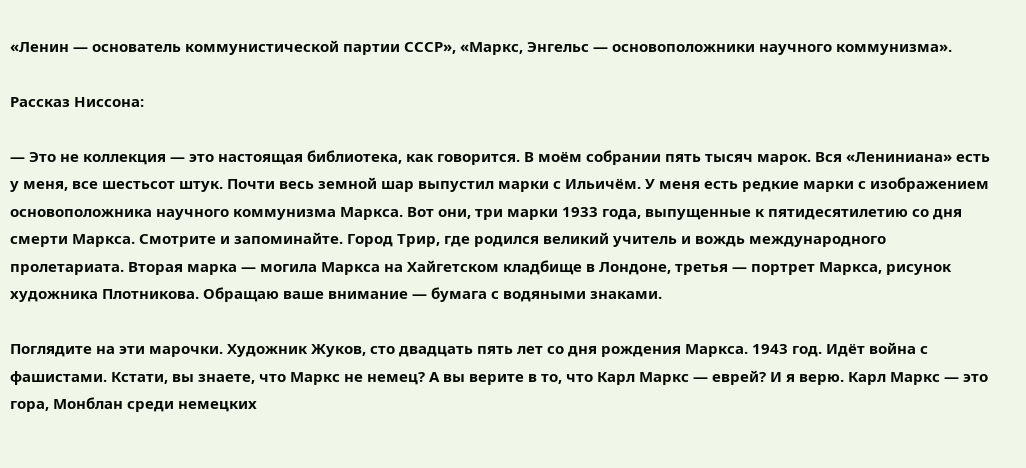«Ленин — основатель коммунистической партии СССР», «Маркс, Энгельс — основоположники научного коммунизма».

Рассказ Ниссона:

— Это не коллекция — это настоящая библиотека, как говорится. В моём собрании пять тысяч марок. Вся «Лениниана» есть у меня, все шестьсот штук. Почти весь земной шар выпустил марки с Ильичём. У меня есть редкие марки с изображением основоположника научного коммунизма Маркса. Вот они, три марки 1933 года, выпущенные к пятидесятилетию со дня смерти Маркса. Смотрите и запоминайте. Город Трир, где родился великий учитель и вождь международного пролетариата. Вторая марка — могила Маркса на Хайгетском кладбище в Лондоне, третья — портрет Маркса, рисунок художника Плотникова. Обращаю ваше внимание — бумага с водяными знаками.

Поглядите на эти марочки. Художник Жуков, сто двадцать пять лет со дня рождения Маркса. 1943 год. Идёт война с фашистами. Кстати, вы знаете, что Маркс не немец? А вы верите в то, что Карл Маркс — еврей? И я верю. Карл Маркс — это гора, Монблан среди немецких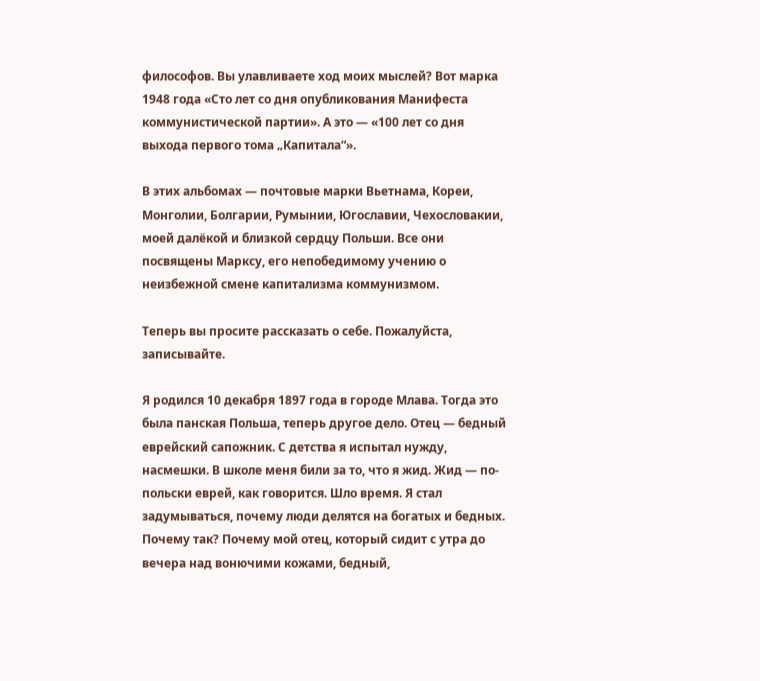философов. Вы улавливаете ход моих мыслей? Вот марка 1948 года «Сто лет со дня опубликования Манифеста коммунистической партии». А это — «100 лет со дня выхода первого тома „Капитала“».

В этих альбомах — почтовые марки Вьетнама, Кореи, Монголии, Болгарии, Румынии, Югославии, Чехословакии, моей далёкой и близкой сердцу Польши. Все они посвящены Марксу, его непобедимому учению о неизбежной смене капитализма коммунизмом.

Теперь вы просите рассказать о себе. Пожалуйста, записывайте.

Я родился 10 декабря 1897 года в городе Млава. Тогда это была панская Польша, теперь другое дело. Отец — бедный еврейский сапожник. С детства я испытал нужду, насмешки. В школе меня били за то, что я жид. Жид — по-польски еврей, как говорится. Шло время. Я стал задумываться, почему люди делятся на богатых и бедных. Почему так? Почему мой отец, который сидит с утра до вечера над вонючими кожами, бедный,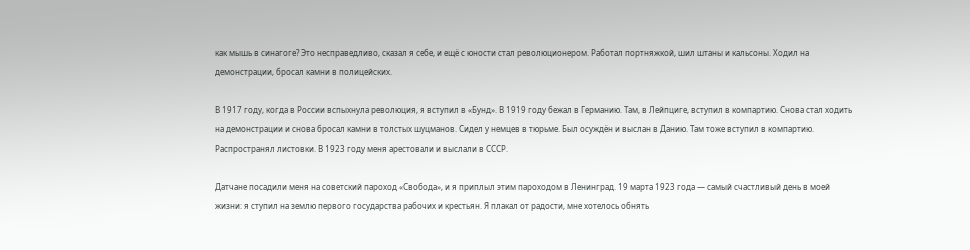как мышь в синагоге? Это несправедливо, сказал я себе, и ещё с юности стал революционером. Работал портняжкой, шил штаны и кальсоны. Ходил на демонстрации, бросал камни в полицейских.

В 1917 году, когда в России вспыхнула революция, я вступил в «Бунд». В 1919 году бежал в Германию. Там, в Лейпциге, вступил в компартию. Снова стал ходить на демонстрации и снова бросал камни в толстых шуцманов. Сидел у немцев в тюрьме. Был осуждён и выслан в Данию. Там тоже вступил в компартию. Распространял листовки. В 1923 году меня арестовали и выслали в СССР.

Датчане посадили меня на советский пароход «Свобода», и я приплыл этим пароходом в Ленинград. 19 марта 1923 года — самый счастливый день в моей жизни: я ступил на землю первого государства рабочих и крестьян. Я плакал от радости, мне хотелось обнять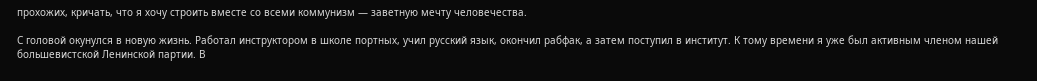прохожих, кричать, что я хочу строить вместе со всеми коммунизм — заветную мечту человечества.

С головой окунулся в новую жизнь. Работал инструктором в школе портных, учил русский язык, окончил рабфак, а затем поступил в институт. К тому времени я уже был активным членом нашей большевистской Ленинской партии. В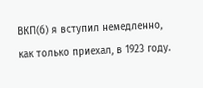ВКП(б) я вступил немедленно, как только приехал, в 1923 году.